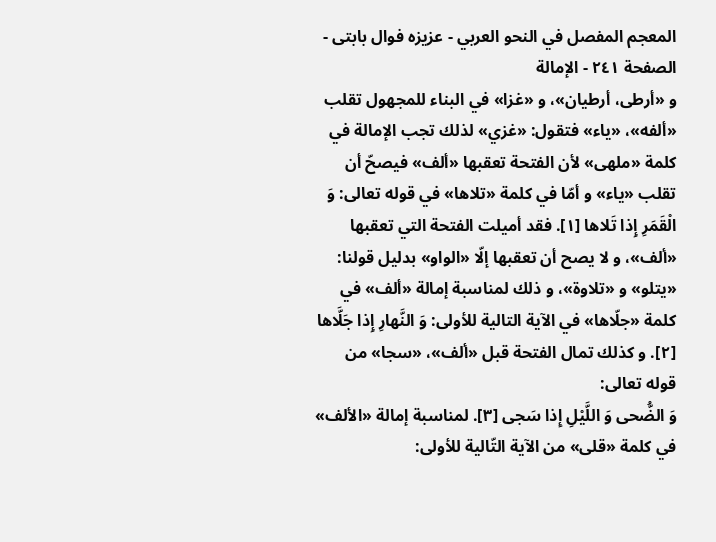المعجم المفصل في النحو العربي - عزیزه فوال بابتی - الصفحة ٢٤١ - الإمالة
و «أرطى، أرطيان»، و «غزا» في البناء للمجهول تقلب «ألفه»، «ياء» فتقول: «غزي» لذلك تجب الإمالة في كلمة «ملهى» لأن الفتحة تعقبها «ألف» فيصحّ أن تقلب «ياء» و أمّا في كلمة «تلاها» في قوله تعالى: وَ الْقَمَرِ إِذا تَلاها [١]. فقد أميلت الفتحة التي تعقبها «ألف»، و لا يصح أن تعقبها إلّا «الواو» بدليل قولنا: «يتلو» و «تلاوة»، و ذلك لمناسبة إمالة «ألف» في كلمة «جلّاها» في الآية التالية للأولى: وَ النَّهارِ إِذا جَلَّاها [٢]. و كذلك تمال الفتحة قبل «ألف»، «سجا» من قوله تعالى:
وَ الضُّحى وَ اللَّيْلِ إِذا سَجى [٣]. لمناسبة إمالة «الألف» في كلمة «قلى» من الآية التّالية للأولى: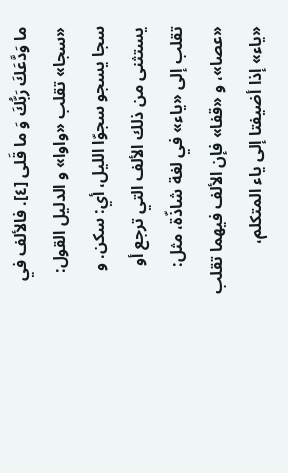ما وَدَّعَكَ رَبُّكَ وَ ما قَلى [٤]. فالألف في «سجا» تقلب «واوا» و الدليل القول: سجا يسجو سجوّا الليل، أي: سكن. و يستثنى من ذلك الألف التي ترجع أو تقلب إلى «ياء» في لغة شاذّة، مثل: «عصا»، و «قفا» فإن الألف فيهما تقلب «ياء» إذا أضيفتا إلى ياء المتكلم،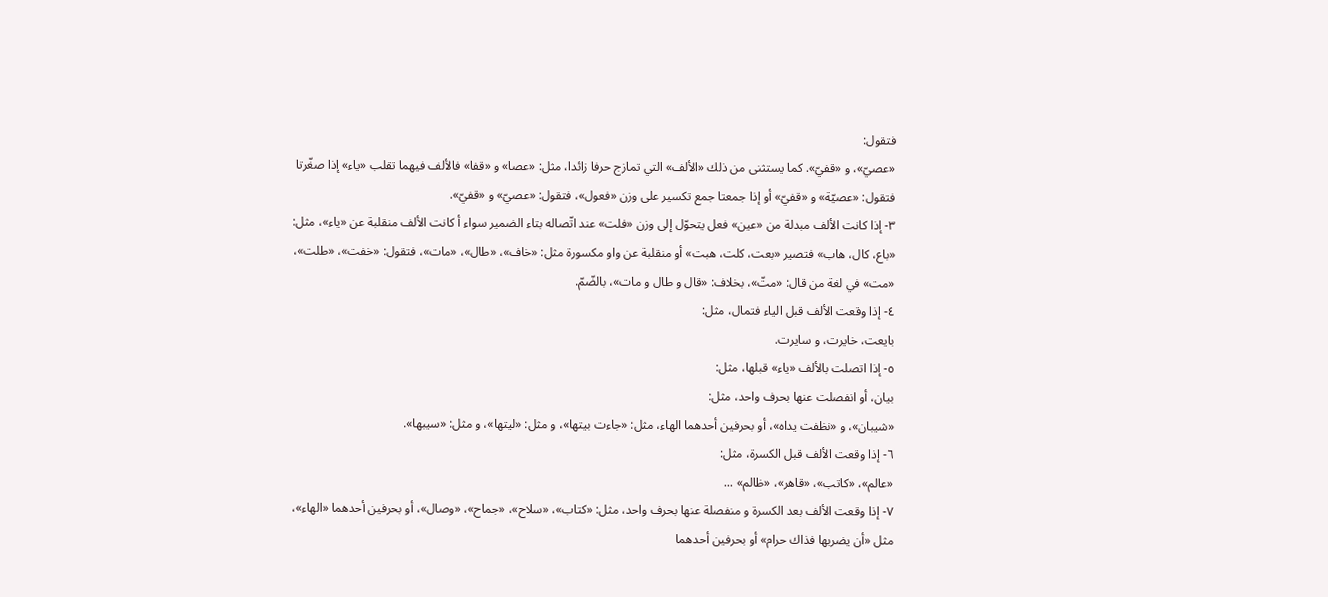فتقول:
«عصيّ»، و «قفيّ». كما يستثنى من ذلك «الألف» التي تمازج حرفا زائدا، مثل: «عصا» و «قفا» فالألف فيهما تقلب «ياء» إذا صغّرتا فتقول: «عصيّة» و «قفيّ» أو إذا جمعتا جمع تكسير على وزن «فعول»، فتقول: «عصيّ» و «قفيّ».
٣- إذا كانت الألف مبدلة من «عين» فعل يتحوّل إلى وزن «فلت» عند اتّصاله بتاء الضمير سواء أ كانت الألف منقلبة عن «ياء»، مثل: «باع، كال، هاب» فتصير «بعت، كلت، هبت» أو منقلبة عن واو مكسورة مثل: «خاف»، «طال»، «مات»، فتقول: «خفت»، «طلت»، «مت» في لغة من قال: «متّ»، بخلاف: «قال و طال و مات»، بالضّمّ.
٤- إذا وقعت الألف قبل الياء فتمال، مثل:
بايعت، خايرت، و سايرت.
٥- إذا اتصلت بالألف «ياء» قبلها، مثل:
بيان، أو انفصلت عنها بحرف واحد، مثل:
«شيبان»، و «نظفت يداه»، أو بحرفين أحدهما الهاء، مثل: «جاءت بيتها»، و مثل: «ليتها»، و مثل: «سيبها».
٦- إذا وقعت الألف قبل الكسرة، مثل:
«عالم»، «كاتب»، «قاهر»، «ظالم» ...
٧- إذا وقعت الألف بعد الكسرة و منفصلة عنها بحرف واحد، مثل: «كتاب»، «سلاح»، «جماح»، «وصال»، أو بحرفين أحدهما «الهاء»، مثل «أن يضربها فذاك حرام» أو بحرفين أحدهما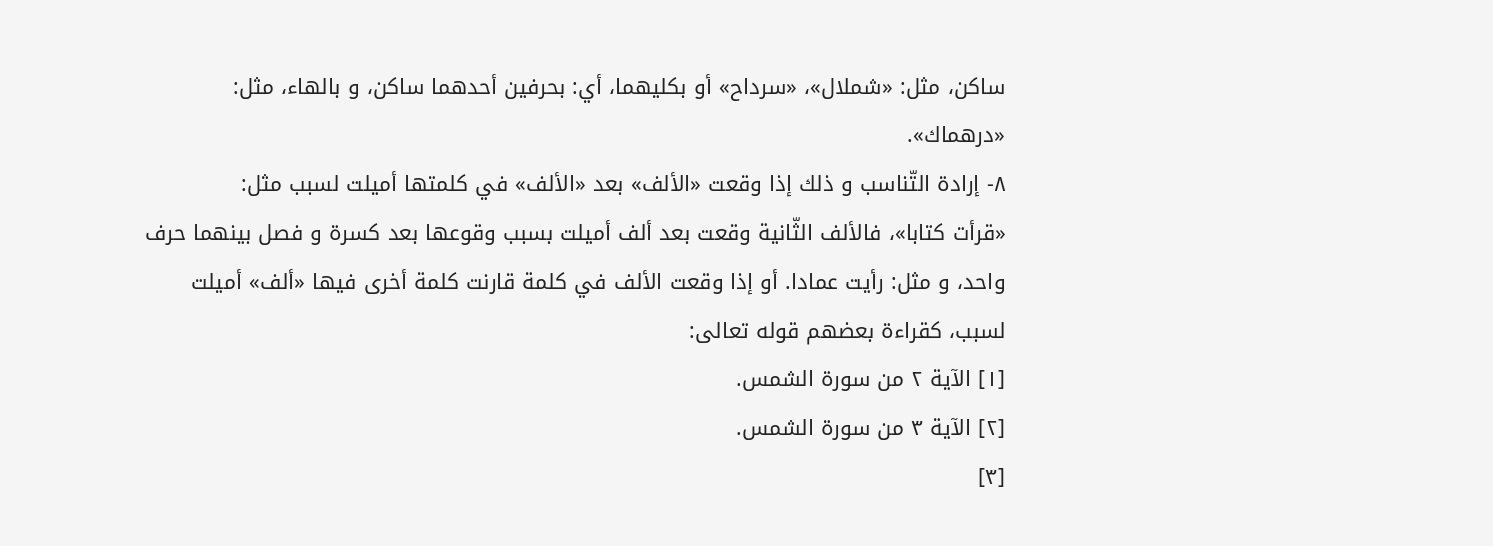ساكن، مثل: «شملال»، «سرداح» أو بكليهما، أي: بحرفين أحدهما ساكن، و بالهاء، مثل:
«درهماك».
٨- إرادة التّناسب و ذلك إذا وقعت «الألف» بعد «الألف» في كلمتها أميلت لسبب مثل:
«قرأت كتابا»، فالألف الثّانية وقعت بعد ألف أميلت بسبب وقوعها بعد كسرة و فصل بينهما حرف واحد، و مثل: رأيت عمادا. أو إذا وقعت الألف في كلمة قارنت كلمة أخرى فيها «ألف» أميلت لسبب، كقراءة بعضهم قوله تعالى:
[١] الآية ٢ من سورة الشمس.
[٢] الآية ٣ من سورة الشمس.
[٣]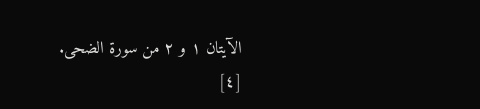الآيتان ١ و ٢ من سورة الضحى.
[٤]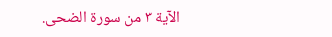الآية ٣ من سورة الضحى.